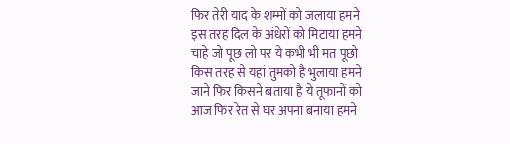फिर तेरी याद के शम्मों को जलाया हमने
इस तरह दिल के अंधेरों को मिटाया हमने
चाहे जो पूछ लो पर ये कभी भी मत पूछो
किस तरह से यहां तुमको है भुलाया हमने
जाने फिर किसने बताया है ये तूफानों को
आज फिर रेत से घर अपना बनाया हमने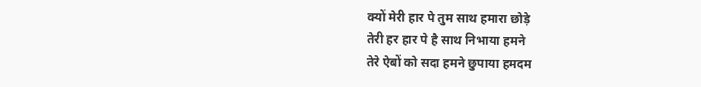क्यों मेरी हार पे तुम साथ हमारा छोड़े
तेरी हर हार पे है साथ निभाया हमने
तेरे ऐबों को सदा हमने छुपाया हमदम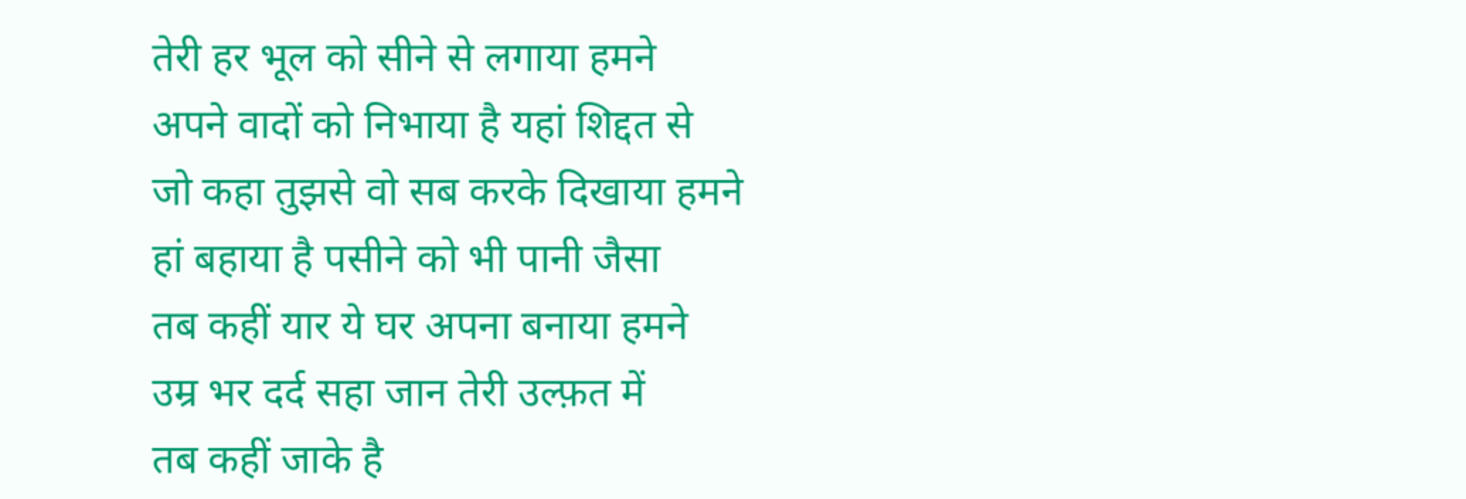तेरी हर भूल को सीने से लगाया हमने
अपने वादों को निभाया है यहां शिद्दत से
जो कहा तुझसे वो सब करके दिखाया हमने
हां बहाया है पसीने को भी पानी जैसा
तब कहीं यार ये घर अपना बनाया हमने
उम्र भर दर्द सहा जान तेरी उल्फ़त में
तब कहीं जाके है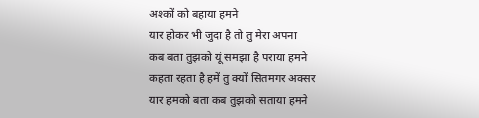अश्कों को बहाया हमने
यार होकर भी जुदा है तो तु मेरा अपना
कब बता तुझको यूं समझा है पराया हमने
कहता रहता है हमें तु क्यों सितमगर अक्सर
यार हमको बता कब तुझको सताया हमने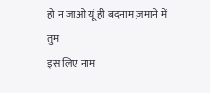हो न जाओ यूं ही बदनाम ज़माने में तुम
इस लिए नाम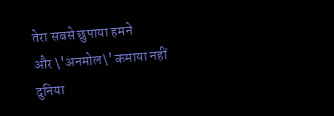तेरा सबसे छुपाया हमने
और \'अनमोल\' कमाया नहीं दुनिया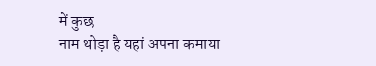में कुछ
नाम थोड़ा है यहां अपना कमाया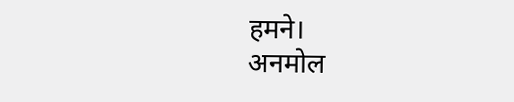हमने।
अनमोल